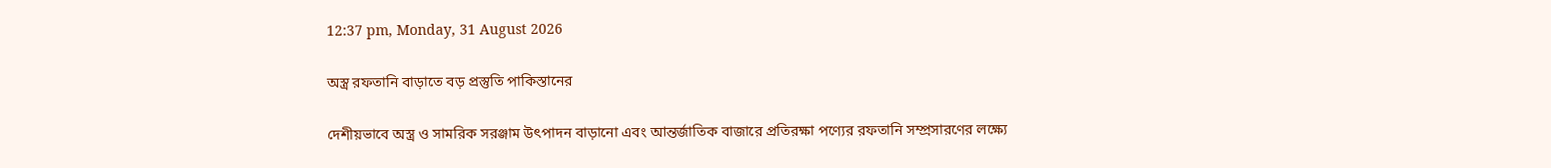12:37 pm, Monday, 31 August 2026

অস্ত্র রফতানি বাড়াতে বড় প্রস্তুতি পাকিস্তানের

দেশীয়ভাবে অস্ত্র ও সামরিক সরঞ্জাম উৎপাদন বাড়ানো এবং আন্তর্জাতিক বাজারে প্রতিরক্ষা পণ্যের রফতানি সম্প্রসারণের লক্ষ্যে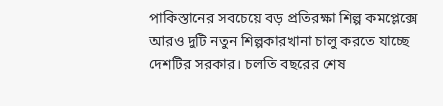পাকিস্তানের সবচেয়ে বড় প্রতিরক্ষা শিল্প কমপ্লেক্সে আরও দুটি নতুন শিল্পকারখানা চালু করতে যাচ্ছে দেশটির সরকার। চলতি বছরের শেষ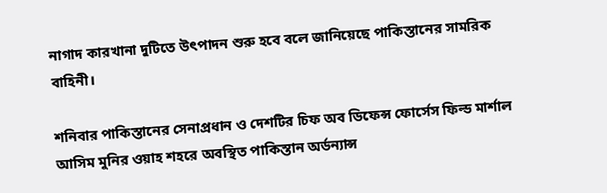নাগাদ কারখানা দুটিতে উৎপাদন শুরু হবে বলে জানিয়েছে পাকিস্তানের সামরিক বাহিনী।

শনিবার পাকিস্তানের সেনাপ্রধান ও দেশটির চিফ অব ডিফেন্স ফোর্সেস ফিল্ড মার্শাল আসিম মুনির ওয়াহ শহরে অবস্থিত পাকিস্তান অর্ডন্যান্স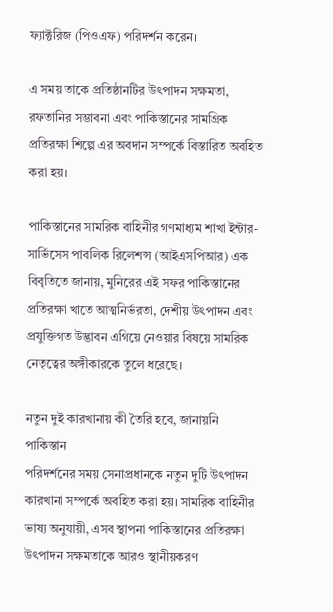ফ্যাক্টরিজ (পিওএফ) পরিদর্শন করেন।

এ সময় তাকে প্রতিষ্ঠানটির উৎপাদন সক্ষমতা, রফতানির সম্ভাবনা এবং পাকিস্তানের সামগ্রিক প্রতিরক্ষা শিল্পে এর অবদান সম্পর্কে বিস্তারিত অবহিত করা হয়।

পাকিস্তানের সামরিক বাহিনীর গণমাধ্যম শাখা ইন্টার-সার্ভিসেস পাবলিক রিলেশন্স (আইএসপিআর) এক বিবৃতিতে জানায়, মুনিরের এই সফর পাকিস্তানের প্রতিরক্ষা খাতে আত্মনির্ভরতা, দেশীয় উৎপাদন এবং প্রযুক্তিগত উদ্ভাবন এগিয়ে নেওয়ার বিষয়ে সামরিক নেতৃত্বের অঙ্গীকারকে তুলে ধরেছে।

নতুন দুই কারখানায় কী তৈরি হবে, জানায়নি পাকিস্তান
পরিদর্শনের সময় সেনাপ্রধানকে নতুন দুটি উৎপাদন কারখানা সম্পর্কে অবহিত করা হয়। সামরিক বাহিনীর ভাষ্য অনুযায়ী, এসব স্থাপনা পাকিস্তানের প্রতিরক্ষা উৎপাদন সক্ষমতাকে আরও স্থানীয়করণ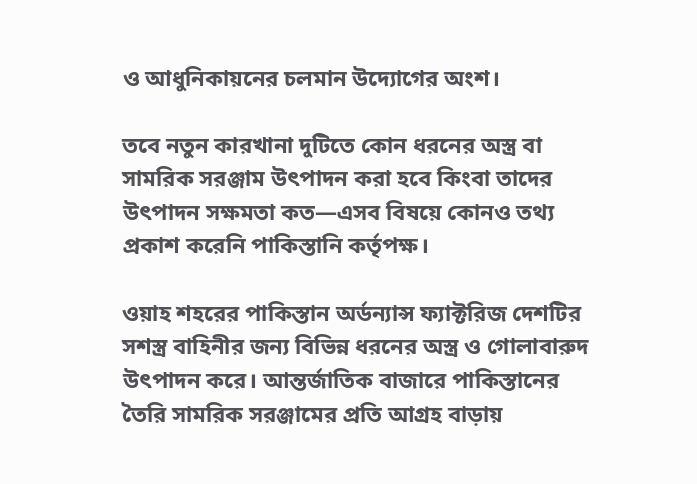ও আধুনিকায়নের চলমান উদ্যোগের অংশ।

তবে নতুন কারখানা দুটিতে কোন ধরনের অস্ত্র বা সামরিক সরঞ্জাম উৎপাদন করা হবে কিংবা তাদের উৎপাদন সক্ষমতা কত—এসব বিষয়ে কোনও তথ্য প্রকাশ করেনি পাকিস্তানি কর্তৃপক্ষ।

ওয়াহ শহরের পাকিস্তান অর্ডন্যান্স ফ্যাক্টরিজ দেশটির সশস্ত্র বাহিনীর জন্য বিভিন্ন ধরনের অস্ত্র ও গোলাবারুদ উৎপাদন করে। আন্তর্জাতিক বাজারে পাকিস্তানের তৈরি সামরিক সরঞ্জামের প্রতি আগ্রহ বাড়ায়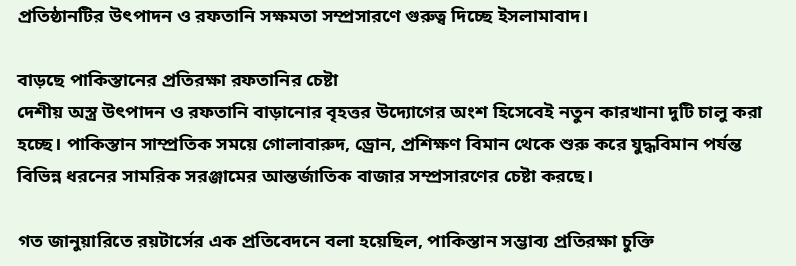প্রতিষ্ঠানটির উৎপাদন ও রফতানি সক্ষমতা সম্প্রসারণে গুরুত্ব দিচ্ছে ইসলামাবাদ।

বাড়ছে পাকিস্তানের প্রতিরক্ষা রফতানির চেষ্টা
দেশীয় অস্ত্র উৎপাদন ও রফতানি বাড়ানোর বৃহত্তর উদ্যোগের অংশ হিসেবেই নতুন কারখানা দুটি চালু করা হচ্ছে। পাকিস্তান সাম্প্রতিক সময়ে গোলাবারুদ, ড্রোন, প্রশিক্ষণ বিমান থেকে শুরু করে যুদ্ধবিমান পর্যন্ত বিভিন্ন ধরনের সামরিক সরঞ্জামের আন্তর্জাতিক বাজার সম্প্রসারণের চেষ্টা করছে।

গত জানুয়ারিতে রয়টার্সের এক প্রতিবেদনে বলা হয়েছিল, পাকিস্তান সম্ভাব্য প্রতিরক্ষা চুক্তি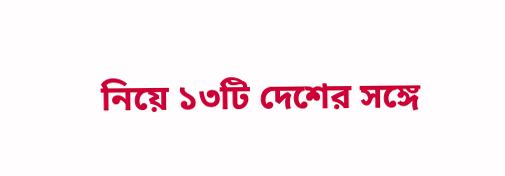নিয়ে ১৩টি দেশের সঙ্গে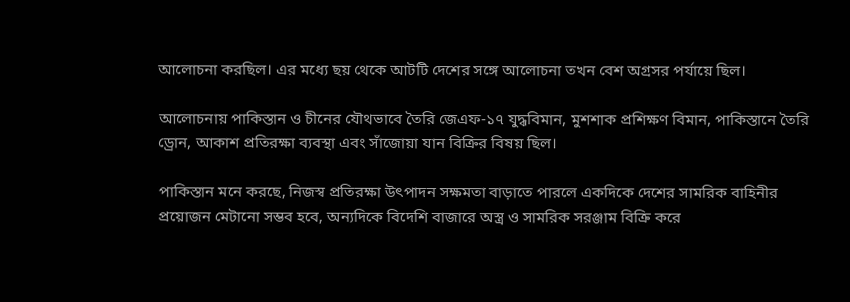আলোচনা করছিল। এর মধ্যে ছয় থেকে আটটি দেশের সঙ্গে আলোচনা তখন বেশ অগ্রসর পর্যায়ে ছিল।

আলোচনায় পাকিস্তান ও চীনের যৌথভাবে তৈরি জেএফ-১৭ যুদ্ধবিমান, মুশশাক প্রশিক্ষণ বিমান, পাকিস্তানে তৈরি ড্রোন, আকাশ প্রতিরক্ষা ব্যবস্থা এবং সাঁজোয়া যান বিক্রির বিষয় ছিল।

পাকিস্তান মনে করছে, নিজস্ব প্রতিরক্ষা উৎপাদন সক্ষমতা বাড়াতে পারলে একদিকে দেশের সামরিক বাহিনীর প্রয়োজন মেটানো সম্ভব হবে, অন্যদিকে বিদেশি বাজারে অস্ত্র ও সামরিক সরঞ্জাম বিক্রি করে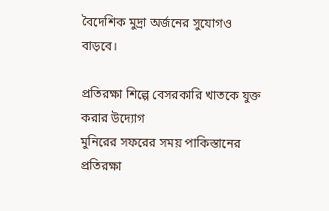বৈদেশিক মুদ্রা অর্জনের সুযোগও বাড়বে।

প্রতিরক্ষা শিল্পে বেসরকারি খাতকে যুক্ত করার উদ্যোগ
মুনিরের সফরের সময় পাকিস্তানের প্রতিরক্ষা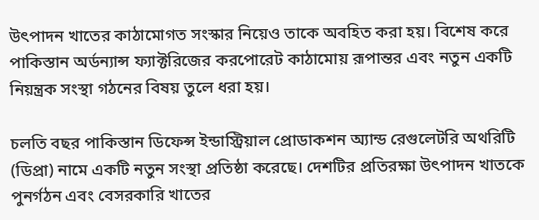উৎপাদন খাতের কাঠামোগত সংস্কার নিয়েও তাকে অবহিত করা হয়। বিশেষ করে পাকিস্তান অর্ডন্যান্স ফ্যাক্টরিজের করপোরেট কাঠামোয় রূপান্তর এবং নতুন একটি নিয়ন্ত্রক সংস্থা গঠনের বিষয় তুলে ধরা হয়।

চলতি বছর পাকিস্তান ডিফেন্স ইন্ডাস্ট্রিয়াল প্রোডাকশন অ্যান্ড রেগুলেটরি অথরিটি (ডিপ্রা) নামে একটি নতুন সংস্থা প্রতিষ্ঠা করেছে। দেশটির প্রতিরক্ষা উৎপাদন খাতকে পুনর্গঠন এবং বেসরকারি খাতের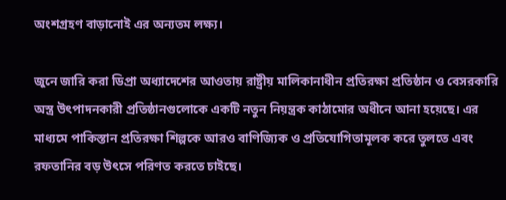অংশগ্রহণ বাড়ানোই এর অন্যতম লক্ষ্য।

জুনে জারি করা ডিপ্রা অধ্যাদেশের আওতায় রাষ্ট্রীয় মালিকানাধীন প্রতিরক্ষা প্রতিষ্ঠান ও বেসরকারি অস্ত্র উৎপাদনকারী প্রতিষ্ঠানগুলোকে একটি নতুন নিয়ন্ত্রক কাঠামোর অধীনে আনা হয়েছে। এর মাধ্যমে পাকিস্তান প্রতিরক্ষা শিল্পকে আরও বাণিজ্যিক ও প্রতিযোগিতামূলক করে তুলতে এবং রফতানির বড় উৎসে পরিণত করতে চাইছে।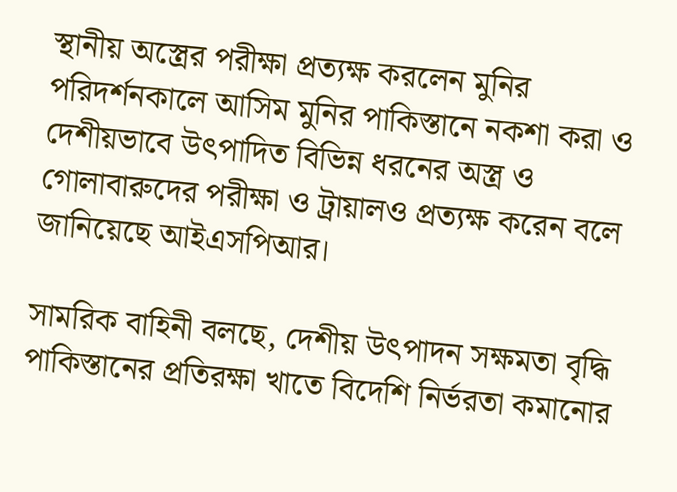স্থানীয় অস্ত্রের পরীক্ষা প্রত্যক্ষ করলেন মুনির
পরিদর্শনকালে আসিম মুনির পাকিস্তানে নকশা করা ও দেশীয়ভাবে উৎপাদিত বিভিন্ন ধরনের অস্ত্র ও গোলাবারুদের পরীক্ষা ও ট্রায়ালও প্রত্যক্ষ করেন বলে জানিয়েছে আইএসপিআর।

সামরিক বাহিনী বলছে, দেশীয় উৎপাদন সক্ষমতা বৃদ্ধি পাকিস্তানের প্রতিরক্ষা খাতে বিদেশি নির্ভরতা কমানোর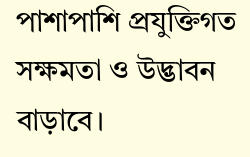পাশাপাশি প্রযুক্তিগত সক্ষমতা ও উদ্ভাবন বাড়াবে।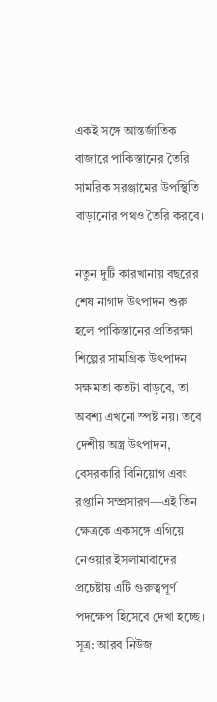একই সঙ্গে আন্তর্জাতিক বাজারে পাকিস্তানের তৈরি সামরিক সরঞ্জামের উপস্থিতি বাড়ানোর পথও তৈরি করবে।

নতুন দুটি কারখানায় বছরের শেষ নাগাদ উৎপাদন শুরু হলে পাকিস্তানের প্রতিরক্ষা শিল্পের সামগ্রিক উৎপাদন সক্ষমতা কতটা বাড়বে, তা অবশ্য এখনো স্পষ্ট নয়। তবে দেশীয় অস্ত্র উৎপাদন, বেসরকারি বিনিয়োগ এবং রপ্তানি সম্প্রসারণ—এই তিন ক্ষেত্রকে একসঙ্গে এগিয়ে নেওয়ার ইসলামাবাদের প্রচেষ্টায় এটি গুরুত্বপূর্ণ পদক্ষেপ হিসেবে দেখা হচ্ছে। সূত্র: আরব নিউজ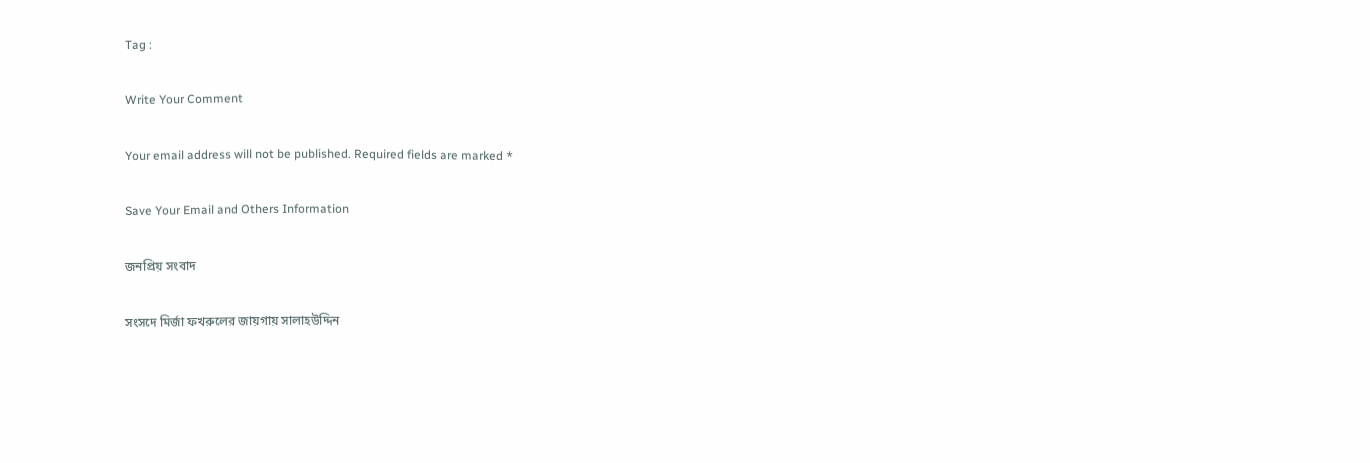Tag :

Write Your Comment

Your email address will not be published. Required fields are marked *

Save Your Email and Others Information

জনপ্রিয় সংবাদ

সংসদে মির্জা ফখরুলের জায়গায় সালাহউদ্দিন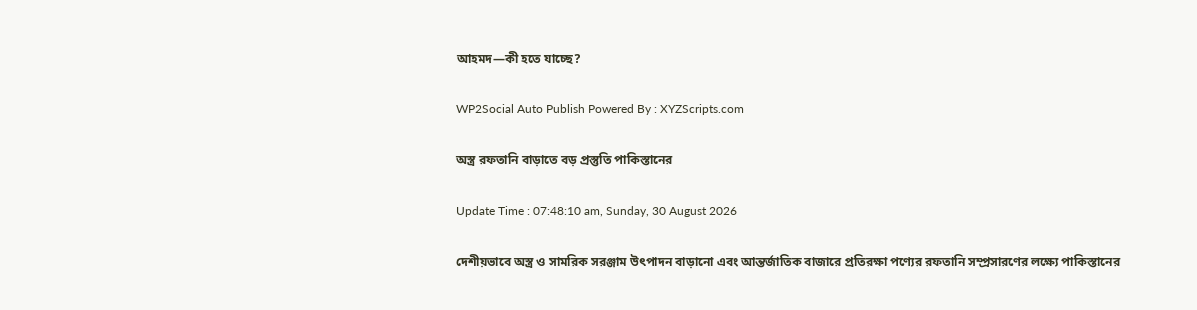আহমদ—কী হতে যাচ্ছে?

WP2Social Auto Publish Powered By : XYZScripts.com

অস্ত্র রফতানি বাড়াতে বড় প্রস্তুতি পাকিস্তানের

Update Time : 07:48:10 am, Sunday, 30 August 2026

দেশীয়ভাবে অস্ত্র ও সামরিক সরঞ্জাম উৎপাদন বাড়ানো এবং আন্তর্জাতিক বাজারে প্রতিরক্ষা পণ্যের রফতানি সম্প্রসারণের লক্ষ্যে পাকিস্তানের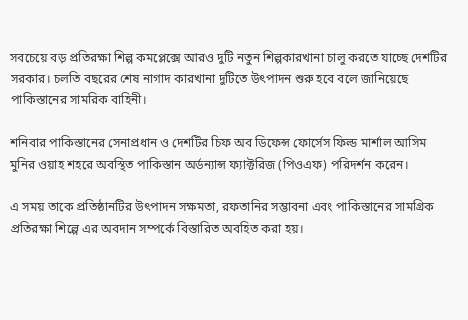সবচেয়ে বড় প্রতিরক্ষা শিল্প কমপ্লেক্সে আরও দুটি নতুন শিল্পকারখানা চালু করতে যাচ্ছে দেশটির সরকার। চলতি বছরের শেষ নাগাদ কারখানা দুটিতে উৎপাদন শুরু হবে বলে জানিয়েছে পাকিস্তানের সামরিক বাহিনী।

শনিবার পাকিস্তানের সেনাপ্রধান ও দেশটির চিফ অব ডিফেন্স ফোর্সেস ফিল্ড মার্শাল আসিম মুনির ওয়াহ শহরে অবস্থিত পাকিস্তান অর্ডন্যান্স ফ্যাক্টরিজ (পিওএফ) পরিদর্শন করেন।

এ সময় তাকে প্রতিষ্ঠানটির উৎপাদন সক্ষমতা, রফতানির সম্ভাবনা এবং পাকিস্তানের সামগ্রিক প্রতিরক্ষা শিল্পে এর অবদান সম্পর্কে বিস্তারিত অবহিত করা হয়।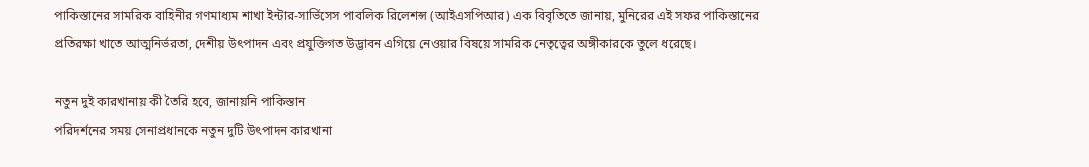পাকিস্তানের সামরিক বাহিনীর গণমাধ্যম শাখা ইন্টার-সার্ভিসেস পাবলিক রিলেশন্স (আইএসপিআর) এক বিবৃতিতে জানায়, মুনিরের এই সফর পাকিস্তানের প্রতিরক্ষা খাতে আত্মনির্ভরতা, দেশীয় উৎপাদন এবং প্রযুক্তিগত উদ্ভাবন এগিয়ে নেওয়ার বিষয়ে সামরিক নেতৃত্বের অঙ্গীকারকে তুলে ধরেছে।

নতুন দুই কারখানায় কী তৈরি হবে, জানায়নি পাকিস্তান
পরিদর্শনের সময় সেনাপ্রধানকে নতুন দুটি উৎপাদন কারখানা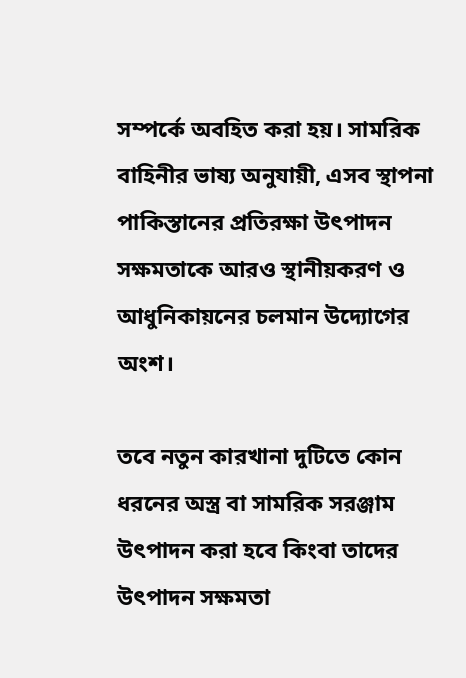সম্পর্কে অবহিত করা হয়। সামরিক বাহিনীর ভাষ্য অনুযায়ী, এসব স্থাপনা পাকিস্তানের প্রতিরক্ষা উৎপাদন সক্ষমতাকে আরও স্থানীয়করণ ও আধুনিকায়নের চলমান উদ্যোগের অংশ।

তবে নতুন কারখানা দুটিতে কোন ধরনের অস্ত্র বা সামরিক সরঞ্জাম উৎপাদন করা হবে কিংবা তাদের উৎপাদন সক্ষমতা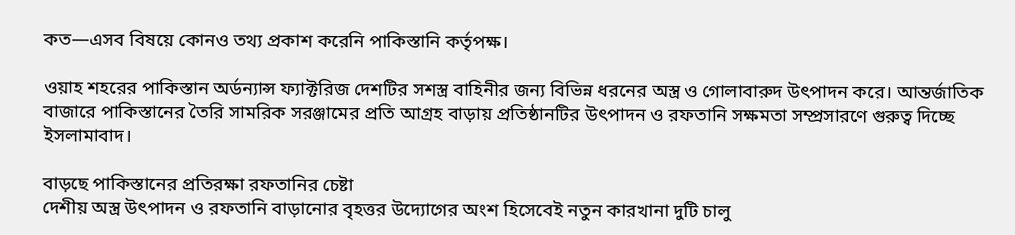কত—এসব বিষয়ে কোনও তথ্য প্রকাশ করেনি পাকিস্তানি কর্তৃপক্ষ।

ওয়াহ শহরের পাকিস্তান অর্ডন্যান্স ফ্যাক্টরিজ দেশটির সশস্ত্র বাহিনীর জন্য বিভিন্ন ধরনের অস্ত্র ও গোলাবারুদ উৎপাদন করে। আন্তর্জাতিক বাজারে পাকিস্তানের তৈরি সামরিক সরঞ্জামের প্রতি আগ্রহ বাড়ায় প্রতিষ্ঠানটির উৎপাদন ও রফতানি সক্ষমতা সম্প্রসারণে গুরুত্ব দিচ্ছে ইসলামাবাদ।

বাড়ছে পাকিস্তানের প্রতিরক্ষা রফতানির চেষ্টা
দেশীয় অস্ত্র উৎপাদন ও রফতানি বাড়ানোর বৃহত্তর উদ্যোগের অংশ হিসেবেই নতুন কারখানা দুটি চালু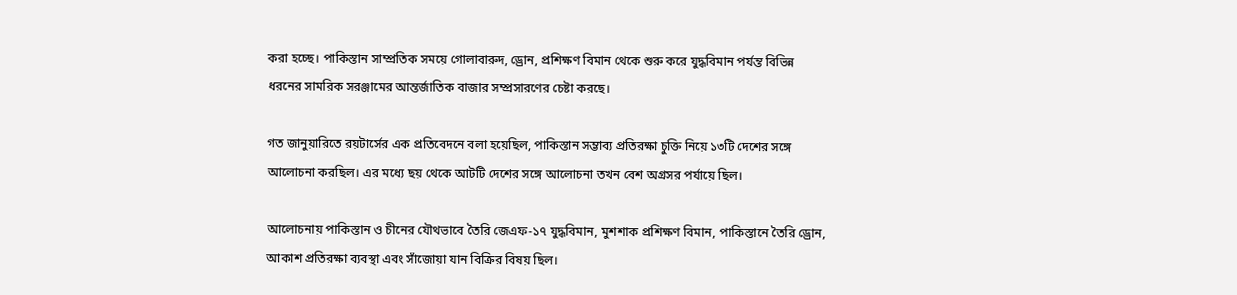করা হচ্ছে। পাকিস্তান সাম্প্রতিক সময়ে গোলাবারুদ, ড্রোন, প্রশিক্ষণ বিমান থেকে শুরু করে যুদ্ধবিমান পর্যন্ত বিভিন্ন ধরনের সামরিক সরঞ্জামের আন্তর্জাতিক বাজার সম্প্রসারণের চেষ্টা করছে।

গত জানুয়ারিতে রয়টার্সের এক প্রতিবেদনে বলা হয়েছিল, পাকিস্তান সম্ভাব্য প্রতিরক্ষা চুক্তি নিয়ে ১৩টি দেশের সঙ্গে আলোচনা করছিল। এর মধ্যে ছয় থেকে আটটি দেশের সঙ্গে আলোচনা তখন বেশ অগ্রসর পর্যায়ে ছিল।

আলোচনায় পাকিস্তান ও চীনের যৌথভাবে তৈরি জেএফ-১৭ যুদ্ধবিমান, মুশশাক প্রশিক্ষণ বিমান, পাকিস্তানে তৈরি ড্রোন, আকাশ প্রতিরক্ষা ব্যবস্থা এবং সাঁজোয়া যান বিক্রির বিষয় ছিল।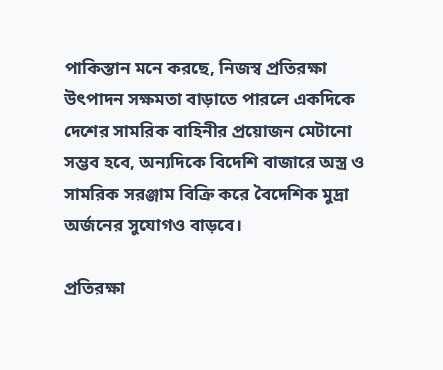পাকিস্তান মনে করছে, নিজস্ব প্রতিরক্ষা উৎপাদন সক্ষমতা বাড়াতে পারলে একদিকে দেশের সামরিক বাহিনীর প্রয়োজন মেটানো সম্ভব হবে, অন্যদিকে বিদেশি বাজারে অস্ত্র ও সামরিক সরঞ্জাম বিক্রি করে বৈদেশিক মুদ্রা অর্জনের সুযোগও বাড়বে।

প্রতিরক্ষা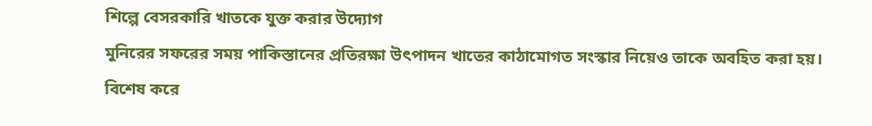শিল্পে বেসরকারি খাতকে যুক্ত করার উদ্যোগ
মুনিরের সফরের সময় পাকিস্তানের প্রতিরক্ষা উৎপাদন খাতের কাঠামোগত সংস্কার নিয়েও তাকে অবহিত করা হয়। বিশেষ করে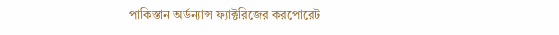পাকিস্তান অর্ডন্যান্স ফ্যাক্টরিজের করপোরেট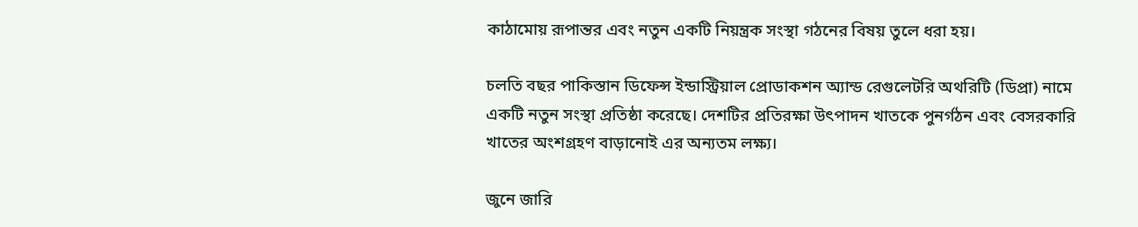কাঠামোয় রূপান্তর এবং নতুন একটি নিয়ন্ত্রক সংস্থা গঠনের বিষয় তুলে ধরা হয়।

চলতি বছর পাকিস্তান ডিফেন্স ইন্ডাস্ট্রিয়াল প্রোডাকশন অ্যান্ড রেগুলেটরি অথরিটি (ডিপ্রা) নামে একটি নতুন সংস্থা প্রতিষ্ঠা করেছে। দেশটির প্রতিরক্ষা উৎপাদন খাতকে পুনর্গঠন এবং বেসরকারি খাতের অংশগ্রহণ বাড়ানোই এর অন্যতম লক্ষ্য।

জুনে জারি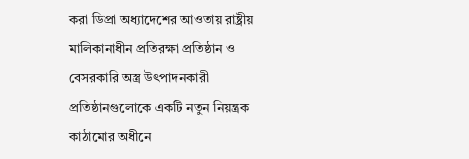করা ডিপ্রা অধ্যাদেশের আওতায় রাষ্ট্রীয় মালিকানাধীন প্রতিরক্ষা প্রতিষ্ঠান ও বেসরকারি অস্ত্র উৎপাদনকারী প্রতিষ্ঠানগুলোকে একটি নতুন নিয়ন্ত্রক কাঠামোর অধীনে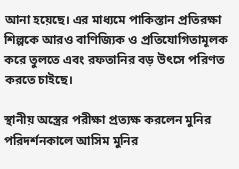আনা হয়েছে। এর মাধ্যমে পাকিস্তান প্রতিরক্ষা শিল্পকে আরও বাণিজ্যিক ও প্রতিযোগিতামূলক করে তুলতে এবং রফতানির বড় উৎসে পরিণত করতে চাইছে।

স্থানীয় অস্ত্রের পরীক্ষা প্রত্যক্ষ করলেন মুনির
পরিদর্শনকালে আসিম মুনির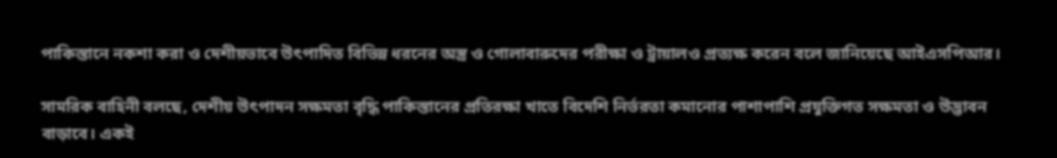পাকিস্তানে নকশা করা ও দেশীয়ভাবে উৎপাদিত বিভিন্ন ধরনের অস্ত্র ও গোলাবারুদের পরীক্ষা ও ট্রায়ালও প্রত্যক্ষ করেন বলে জানিয়েছে আইএসপিআর।

সামরিক বাহিনী বলছে, দেশীয় উৎপাদন সক্ষমতা বৃদ্ধি পাকিস্তানের প্রতিরক্ষা খাতে বিদেশি নির্ভরতা কমানোর পাশাপাশি প্রযুক্তিগত সক্ষমতা ও উদ্ভাবন বাড়াবে। একই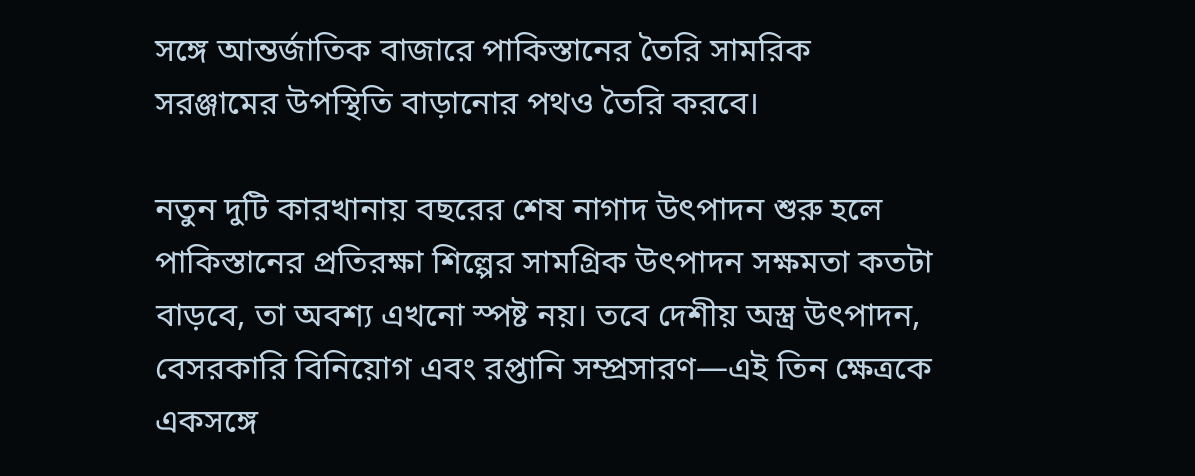সঙ্গে আন্তর্জাতিক বাজারে পাকিস্তানের তৈরি সামরিক সরঞ্জামের উপস্থিতি বাড়ানোর পথও তৈরি করবে।

নতুন দুটি কারখানায় বছরের শেষ নাগাদ উৎপাদন শুরু হলে পাকিস্তানের প্রতিরক্ষা শিল্পের সামগ্রিক উৎপাদন সক্ষমতা কতটা বাড়বে, তা অবশ্য এখনো স্পষ্ট নয়। তবে দেশীয় অস্ত্র উৎপাদন, বেসরকারি বিনিয়োগ এবং রপ্তানি সম্প্রসারণ—এই তিন ক্ষেত্রকে একসঙ্গে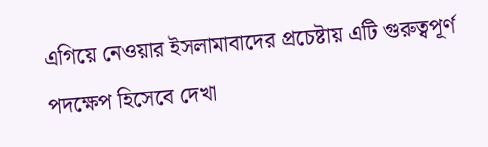এগিয়ে নেওয়ার ইসলামাবাদের প্রচেষ্টায় এটি গুরুত্বপূর্ণ পদক্ষেপ হিসেবে দেখা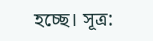হচ্ছে। সূত্র: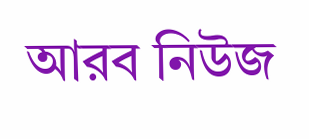আরব নিউজ